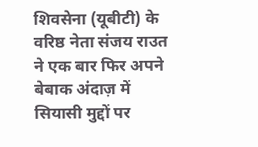शिवसेना (यूबीटी) के वरिष्ठ नेता संजय राउत ने एक बार फिर अपने बेबाक अंदाज़ में सियासी मुद्दों पर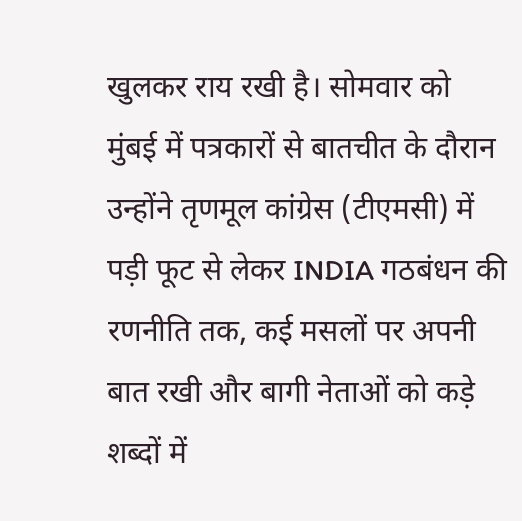खुलकर राय रखी है। सोमवार को मुंबई में पत्रकारों से बातचीत के दौरान उन्होंने तृणमूल कांग्रेस (टीएमसी) में पड़ी फूट से लेकर INDIA गठबंधन की रणनीति तक, कई मसलों पर अपनी बात रखी और बागी नेताओं को कड़े शब्दों में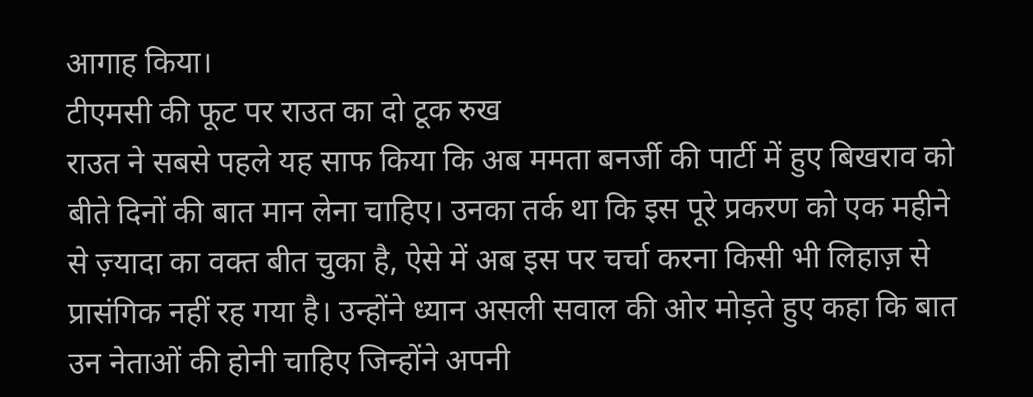आगाह किया।
टीएमसी की फूट पर राउत का दो टूक रुख
राउत ने सबसे पहले यह साफ किया कि अब ममता बनर्जी की पार्टी में हुए बिखराव को बीते दिनों की बात मान लेना चाहिए। उनका तर्क था कि इस पूरे प्रकरण को एक महीने से ज़्यादा का वक्त बीत चुका है, ऐसे में अब इस पर चर्चा करना किसी भी लिहाज़ से प्रासंगिक नहीं रह गया है। उन्होंने ध्यान असली सवाल की ओर मोड़ते हुए कहा कि बात उन नेताओं की होनी चाहिए जिन्होंने अपनी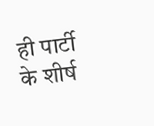ही पार्टी के शीर्ष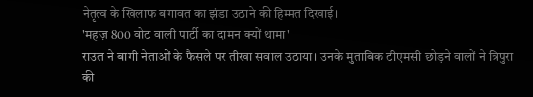नेतृत्व के खिलाफ बगावत का झंडा उठाने की हिम्मत दिखाई।
'महज़ 800 वोट वाली पार्टी का दामन क्यों थामा'
राउत ने बागी नेताओं के फैसले पर तीखा सवाल उठाया। उनके मुताबिक टीएमसी छोड़ने वालों ने त्रिपुरा की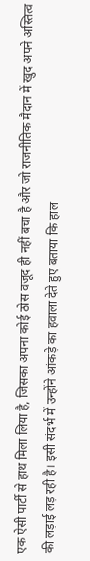एक ऐसी पार्टी से हाथ मिला लिया है, जिसका अपना कोई ठोस वजूद ही नहीं बचा है और जो राजनीतिक मैदान में खुद अपने अस्तित्व की लड़ाई लड़ रही है। इसी संदर्भ में उन्होंने आंकड़े का हवाला देते हुए बताया कि हाल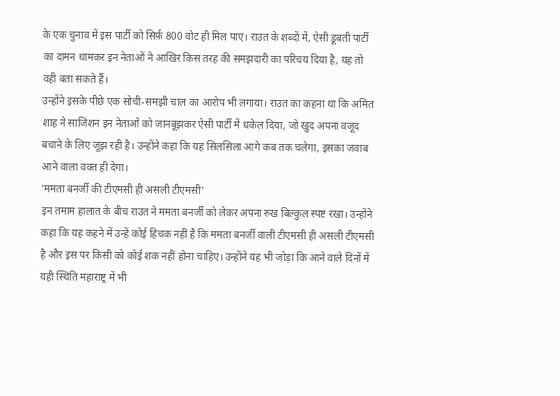के एक चुनाव में इस पार्टी को सिर्फ़ 800 वोट ही मिल पाए। राउत के शब्दों में, ऐसी डूबती पार्टी का दामन थामकर इन नेताओं ने आखिर किस तरह की समझदारी का परिचय दिया है, यह तो वही बता सकते हैं।
उन्होंने इसके पीछे एक सोची-समझी चाल का आरोप भी लगाया। राउत का कहना था कि अमित शाह ने साजिशन इन नेताओं को जानबूझकर ऐसी पार्टी में धकेल दिया, जो खुद अपना वजूद बचाने के लिए जूझ रही है। उन्होंने कहा कि यह सिलसिला आगे कब तक चलेगा, इसका जवाब आने वाला वक्त ही देगा।
'ममता बनर्जी की टीएमसी ही असली टीएमसी'
इन तमाम हालात के बीच राउत ने ममता बनर्जी को लेकर अपना रुख बिल्कुल स्पष्ट रखा। उन्होंने कहा कि यह कहने में उन्हें कोई हिचक नहीं है कि ममता बनर्जी वाली टीएमसी ही असली टीएमसी है और इस पर किसी को कोई शक नहीं होना चाहिए। उन्होंने यह भी जोड़ा कि आने वाले दिनों में यही स्थिति महाराष्ट्र में भी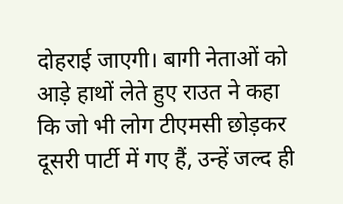दोहराई जाएगी। बागी नेताओं को आड़े हाथों लेते हुए राउत ने कहा कि जो भी लोग टीएमसी छोड़कर दूसरी पार्टी में गए हैं, उन्हें जल्द ही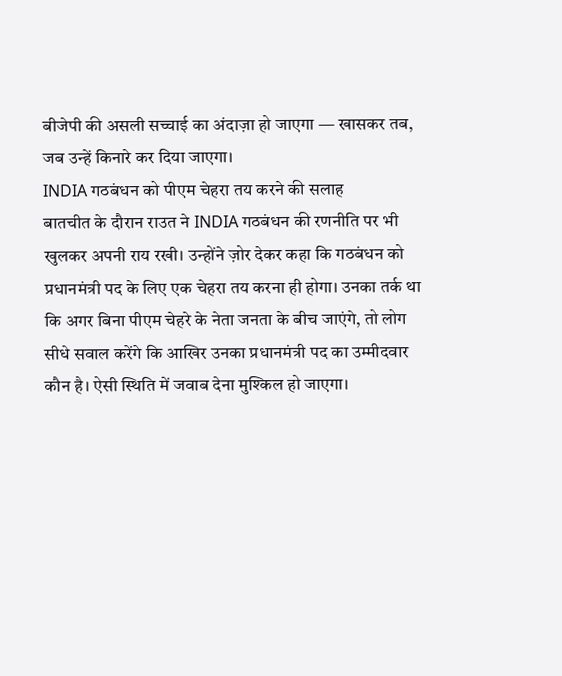बीजेपी की असली सच्चाई का अंदाज़ा हो जाएगा — खासकर तब, जब उन्हें किनारे कर दिया जाएगा।
INDIA गठबंधन को पीएम चेहरा तय करने की सलाह
बातचीत के दौरान राउत ने INDIA गठबंधन की रणनीति पर भी खुलकर अपनी राय रखी। उन्होंने ज़ोर देकर कहा कि गठबंधन को प्रधानमंत्री पद के लिए एक चेहरा तय करना ही होगा। उनका तर्क था कि अगर बिना पीएम चेहरे के नेता जनता के बीच जाएंगे, तो लोग सीधे सवाल करेंगे कि आखिर उनका प्रधानमंत्री पद का उम्मीदवार कौन है। ऐसी स्थिति में जवाब देना मुश्किल हो जाएगा।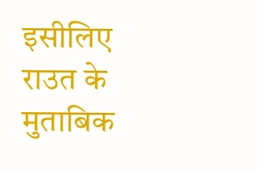इसीलिए राउत के मुताबिक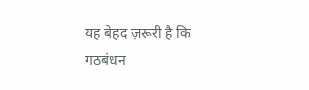यह बेहद ज़रूरी है कि गठबंधन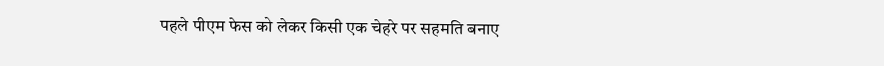पहले पीएम फेस को लेकर किसी एक चेहरे पर सहमति बनाए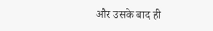और उसके बाद ही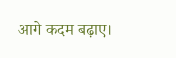आगे कदम बढ़ाए।